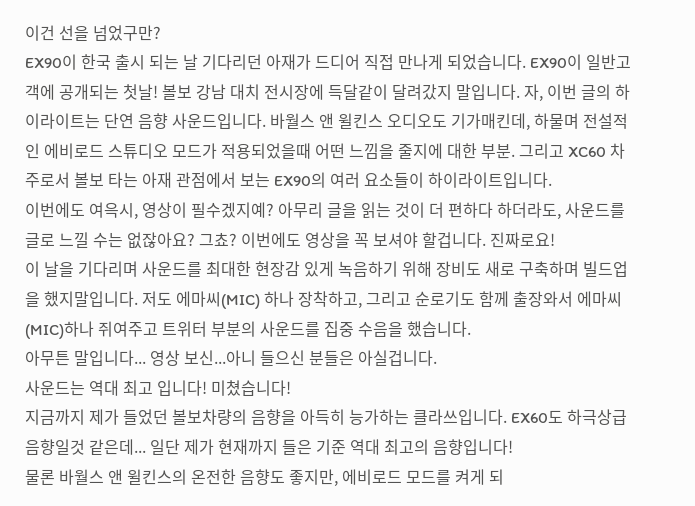이건 선을 넘었구만?
EX90이 한국 출시 되는 날 기다리던 아재가 드디어 직접 만나게 되었습니다. EX90이 일반고객에 공개되는 첫날! 볼보 강남 대치 전시장에 득달같이 달려갔지 말입니다. 자, 이번 글의 하이라이트는 단연 음향 사운드입니다. 바월스 앤 윌킨스 오디오도 기가매킨데, 하물며 전설적인 에비로드 스튜디오 모드가 적용되었을때 어떤 느낌을 줄지에 대한 부분. 그리고 XC60 차주로서 볼보 타는 아재 관점에서 보는 EX90의 여러 요소들이 하이라이트입니다.
이번에도 여윽시, 영상이 필수겠지예? 아무리 글을 읽는 것이 더 편하다 하더라도, 사운드를 글로 느낄 수는 없잖아요? 그쵸? 이번에도 영상을 꼭 보셔야 할겁니다. 진짜로요!
이 날을 기다리며 사운드를 최대한 현장감 있게 녹음하기 위해 장비도 새로 구축하며 빌드업을 했지말입니다. 저도 에마씨(MIC) 하나 장착하고, 그리고 순로기도 함께 출장와서 에마씨(MIC)하나 쥐여주고 트위터 부분의 사운드를 집중 수음을 했습니다.
아무튼 말입니다... 영상 보신...아니 들으신 분들은 아실겁니다.
사운드는 역대 최고 입니다! 미쳤습니다!
지금까지 제가 들었던 볼보차량의 음향을 아득히 능가하는 클라쓰입니다. EX60도 하극상급 음향일것 같은데... 일단 제가 현재까지 들은 기준 역대 최고의 음향입니다!
물론 바월스 앤 윌킨스의 온전한 음향도 좋지만, 에비로드 모드를 켜게 되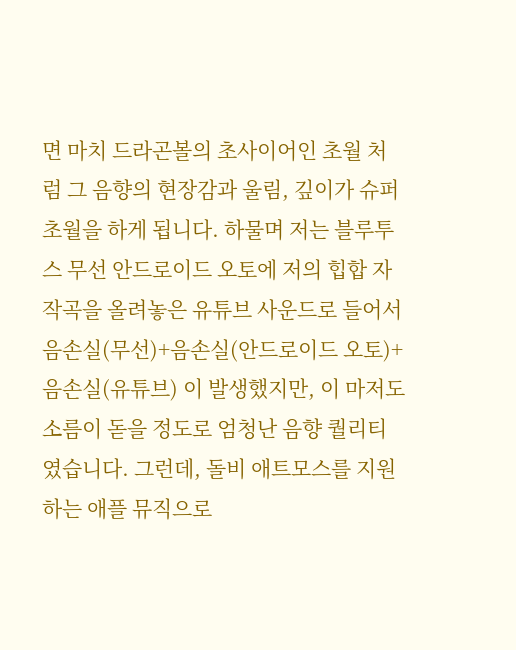면 마치 드라곤볼의 초사이어인 초월 처럼 그 음향의 현장감과 울림, 깊이가 슈퍼 초월을 하게 됩니다. 하물며 저는 블루투스 무선 안드로이드 오토에 저의 힙합 자작곡을 올려놓은 유튜브 사운드로 들어서 음손실(무선)+음손실(안드로이드 오토)+음손실(유튜브) 이 발생했지만, 이 마저도 소름이 돋을 정도로 엄청난 음향 퀄리티였습니다. 그런데, 돌비 애트모스를 지원하는 애플 뮤직으로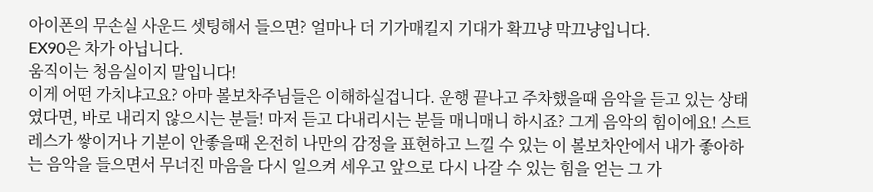아이폰의 무손실 사운드 셋팅해서 들으면? 얼마나 더 기가매킬지 기대가 확끄냥 막끄냥입니다.
EX90은 차가 아닙니다.
움직이는 청음실이지 말입니다!
이게 어떤 가치냐고요? 아마 볼보차주님들은 이해하실겁니다. 운행 끝나고 주차했을때 음악을 듣고 있는 상태였다면, 바로 내리지 않으시는 분들! 마저 듣고 다내리시는 분들 매니매니 하시죠? 그게 음악의 힘이에요! 스트레스가 쌓이거나 기분이 안좋을때 온전히 나만의 감정을 표현하고 느낄 수 있는 이 볼보차안에서 내가 좋아하는 음악을 들으면서 무너진 마음을 다시 일으켜 세우고 앞으로 다시 나갈 수 있는 힘을 얻는 그 가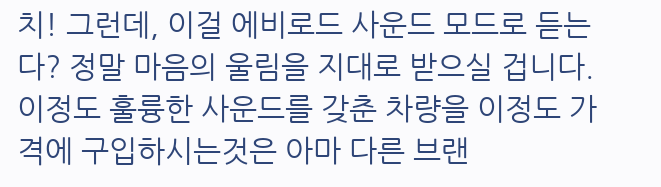치! 그런데, 이걸 에비로드 사운드 모드로 듣는다? 정말 마음의 울림을 지대로 받으실 겁니다.
이정도 훌륭한 사운드를 갖춘 차량을 이정도 가격에 구입하시는것은 아마 다른 브랜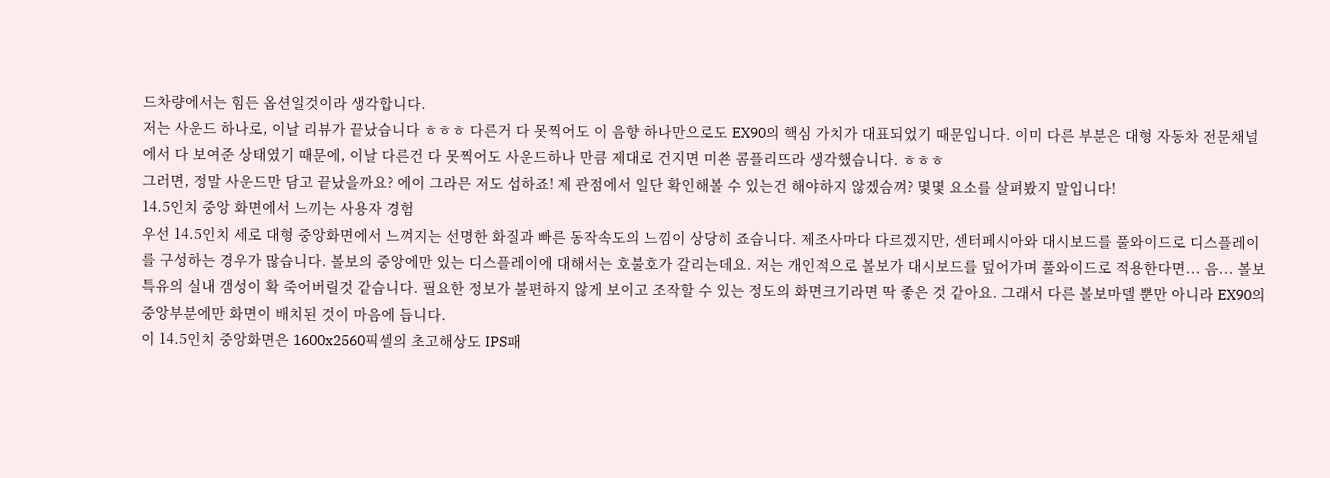드차량에서는 힘든 옵션일것이라 생각합니다.
저는 사운드 하나로, 이날 리뷰가 끝났습니다 ㅎㅎㅎ 다른거 다 못찍어도 이 음향 하나만으로도 EX90의 핵심 가치가 대표되었기 때문입니다. 이미 다른 부분은 대형 자동차 전문채널에서 다 보여준 상태였기 때문에, 이날 다른건 다 못찍어도 사운드하나 만큼 제대로 건지면 미쑌 콤플리뜨라 생각했습니다. ㅎㅎㅎ
그러면, 정말 사운드만 담고 끝났을까요? 에이 그라믄 저도 섭하죠! 제 관점에서 일단 확인해볼 수 있는건 해야하지 않겠슴껴? 몇몇 요소를 살펴봤지 말입니다!
14.5인치 중앙 화면에서 느끼는 사용자 경험
우선 14.5인치 세로 대형 중앙화면에서 느껴지는 선명한 화질과 빠른 동작속도의 느낌이 상당히 죠습니다. 제조사마다 다르겠지만, 센터페시아와 대시보드를 풀와이드로 디스플레이를 구성하는 경우가 많습니다. 볼보의 중앙에만 있는 디스플레이에 대해서는 호불호가 갈리는데요. 저는 개인적으로 볼보가 대시보드를 덮어가며 풀와이드로 적용한다면... 음... 볼보특유의 실내 갬성이 확 죽어버릴것 같습니다. 필요한 정보가 불편하지 않게 보이고 조작할 수 있는 정도의 화면크기라면 딱 좋은 것 같아요. 그래서 다른 볼보마델 뿐만 아니라 EX90의 중앙부분에만 화면이 배치된 것이 마음에 듭니다.
이 14.5인치 중앙화면은 1600x2560픽셀의 초고해상도 IPS패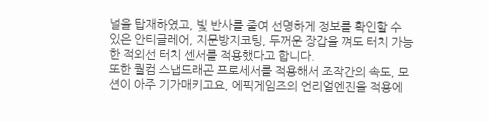널을 탑재하였고, 빛 반사를 줄여 선명하게 정보를 확인할 수 있은 안티글레어, 지문방지코팅, 두꺼운 장갑을 껴도 터치 가능한 적외선 터치 센서를 적용했다고 합니다.
또한 퀄컴 스냅드래곤 프로세서를 적용해서 조작간의 속도, 모션이 아주 기가매키고요, 에픽게임즈의 언리얼엔진을 적용에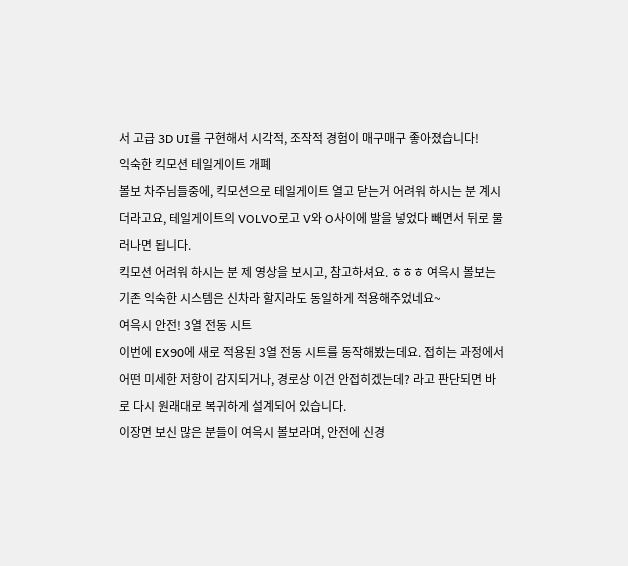서 고급 3D UI를 구현해서 시각적, 조작적 경험이 매구매구 좋아졌습니다!
익숙한 킥모션 테일게이트 개폐
볼보 차주님들중에, 킥모션으로 테일게이트 열고 닫는거 어려워 하시는 분 계시더라고요, 테일게이트의 VOLVO로고 V와 O사이에 발을 넣었다 빼면서 뒤로 물러나면 됩니다.
킥모션 어려워 하시는 분 제 영상을 보시고, 참고하셔요. ㅎㅎㅎ 여윽시 볼보는 기존 익숙한 시스템은 신차라 할지라도 동일하게 적용해주었네요~
여윽시 안전! 3열 전동 시트
이번에 EX90에 새로 적용된 3열 전동 시트를 동작해봤는데요. 접히는 과정에서 어떤 미세한 저항이 감지되거나, 경로상 이건 안접히겠는데? 라고 판단되면 바로 다시 원래대로 복귀하게 설계되어 있습니다.
이장면 보신 많은 분들이 여윽시 볼보라며, 안전에 신경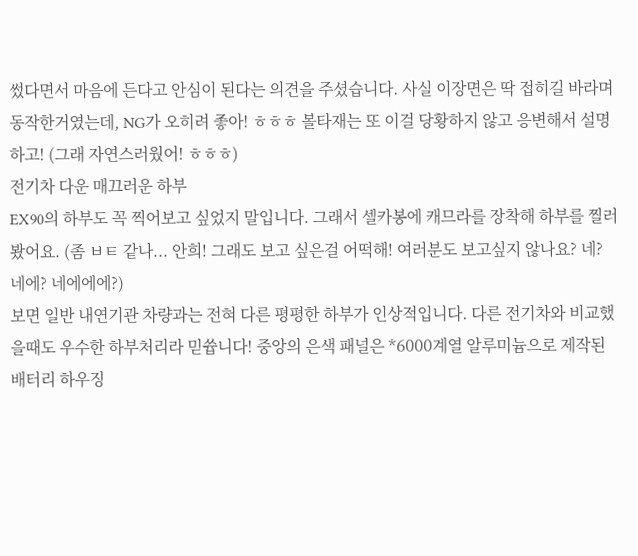썼다면서 마음에 든다고 안심이 된다는 의견을 주셨습니다. 사실 이장면은 딱 접히길 바라며 동작한거였는데, NG가 오히려 좋아! ㅎㅎㅎ 볼타재는 또 이걸 당황하지 않고 응변해서 설명하고! (그래 자연스러웠어! ㅎㅎㅎ)
전기차 다운 매끄러운 하부
EX90의 하부도 꼭 찍어보고 싶었지 말입니다. 그래서 셀카봉에 캐므라를 장착해 하부를 찔러봤어요. (좀 ㅂㅌ 같나... 안희! 그래도 보고 싶은걸 어떡해! 여러분도 보고싶지 않나요? 네? 네에? 네에에에?)
보면 일반 내연기관 차량과는 전혀 다른 평평한 하부가 인상적입니다. 다른 전기차와 비교했을때도 우수한 하부처리라 믿쓥니다! 중앙의 은색 패널은 *6000계열 알루미늄으로 제작된 배터리 하우징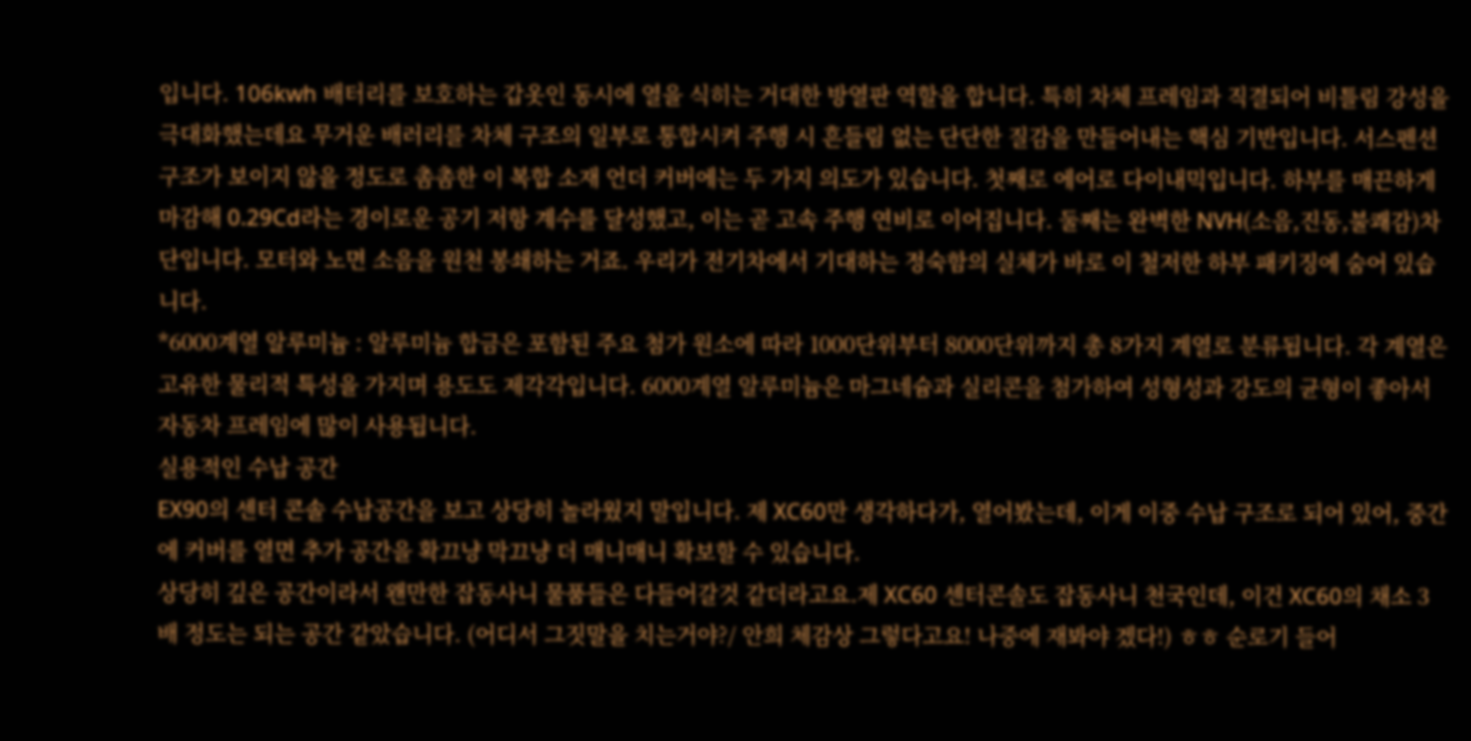입니다. 106kwh 배터리를 보호하는 갑옷인 동시에 열을 식히는 거대한 방열판 역할을 합니다. 특히 차체 프레임과 직결되어 비틀림 강성을 극대화했는데요 무거운 배러리를 차체 구조의 일부로 통합시켜 주행 시 흔들림 없는 단단한 질감을 만들어내는 핵심 기반입니다. 서스펜션 구조가 보이지 않을 정도로 촘촘한 이 복합 소재 언더 커버에는 두 가지 의도가 있습니다. 첫째로 에어로 다이내믹입니다. 하부를 매끈하게 마감해 0.29Cd라는 경이로운 공기 저항 계수를 달성했고, 이는 곧 고속 주행 연비로 이어집니다. 둘째는 완벽한 NVH(소음,진동,불쾌감)차단입니다. 모터와 노면 소음을 원천 봉쇄하는 거죠. 우리가 전기차에서 기대하는 정숙함의 실체가 바로 이 철저한 하부 패키징에 숨어 있습니다.
*6000계열 알루미늄 : 알루미늄 합금은 포함된 주요 첨가 원소에 따라 1000단위부터 8000단위까지 총 8가지 계열로 분류됩니다. 각 계열은 고유한 물리적 특성을 가지며 용도도 제각각입니다. 6000계열 알루미늄은 마그네슘과 실리콘을 첨가하여 성형성과 강도의 균형이 좋아서 자동차 프레임에 많이 사용됩니다.
실용적인 수납 공간
EX90의 센터 콘솔 수납공간을 보고 상당히 놀라웠지 말입니다. 제 XC60만 생각하다가, 열어봤는데, 이게 이중 수납 구조로 되어 있어, 중간에 커버를 열면 추가 공간을 확끄냥 막끄냥 더 매니매니 확보할 수 있습니다.
상당히 깊은 공간이라서 왠만한 잡동사니 물품들은 다들어갈것 같더라고요.제 XC60 센터콘솔도 잡동사니 천국인데, 이건 XC60의 채소 3배 정도는 되는 공간 같았습니다. (어디서 그짓말을 치는거야?/ 안희 체감상 그렇다고요! 나중에 재봐야 겠다!) ㅎㅎ 순로기 들어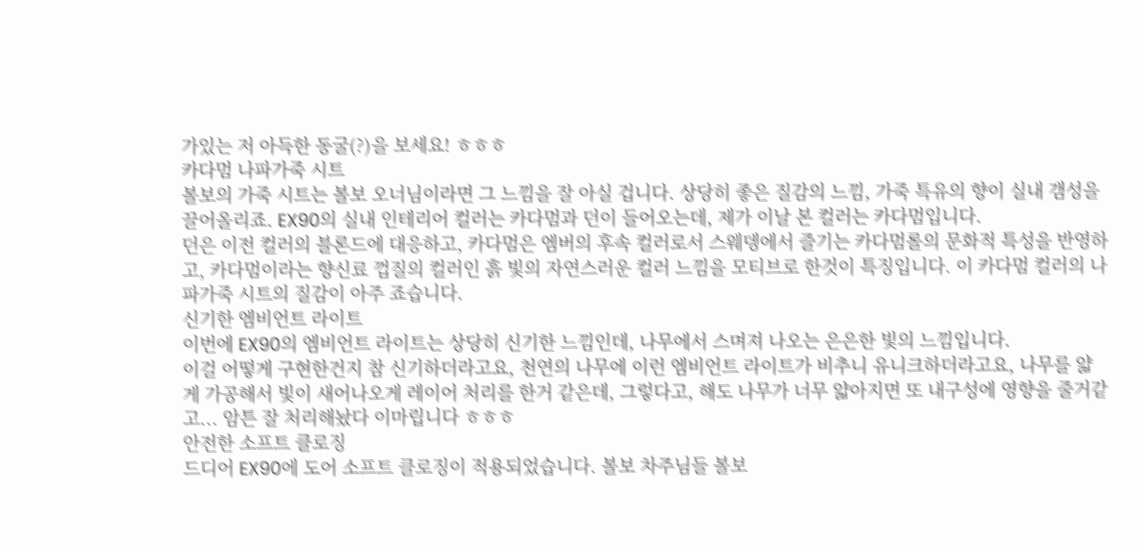가있는 저 아득한 동굴(?)을 보세요! ㅎㅎㅎ
카다멈 나파가죽 시트
볼보의 가죽 시트는 볼보 오너님이라면 그 느낌을 잘 아실 겁니다. 상당히 좋은 질감의 느낌, 가죽 특유의 향이 실내 갬성을 끌어올리죠. EX90의 실내 인테리어 컬러는 카다멈과 던이 들어오는데, 제가 이날 본 컬러는 카다멈입니다.
던은 이전 컬러의 블론드에 대응하고, 카다멈은 엠버의 후속 컬러로서 스웨뎅에서 즐기는 카다멈롤의 문화적 특성을 반영하고, 카다멈이라는 향신료 껍질의 컬러인 흙 빛의 자연스러운 컬러 느낌을 모티브로 한것이 특징입니다. 이 카다멈 컬러의 나파가죽 시트의 질감이 아주 죠습니다.
신기한 엠비언트 라이트
이번에 EX90의 엠비언트 라이트는 상당히 신기한 느낌인데, 나무에서 스며져 나오는 은은한 빛의 느낌입니다.
이걸 어떻게 구현한건지 참 신기하더라고요, 천연의 나무에 이런 엠비언트 라이트가 비추니 유니크하더라고요, 나무를 얇게 가공해서 빛이 새어나오게 레이어 처리를 한거 같은데, 그렇다고, 해도 나무가 너무 얇아지면 또 내구성에 영향을 줄거같고... 암튼 잘 처리해놨다 이마립니다 ㅎㅎㅎ
안전한 소프트 클로징
드디어 EX90에 도어 소프트 클로징이 적용되었습니다. 볼보 차주님들 볼보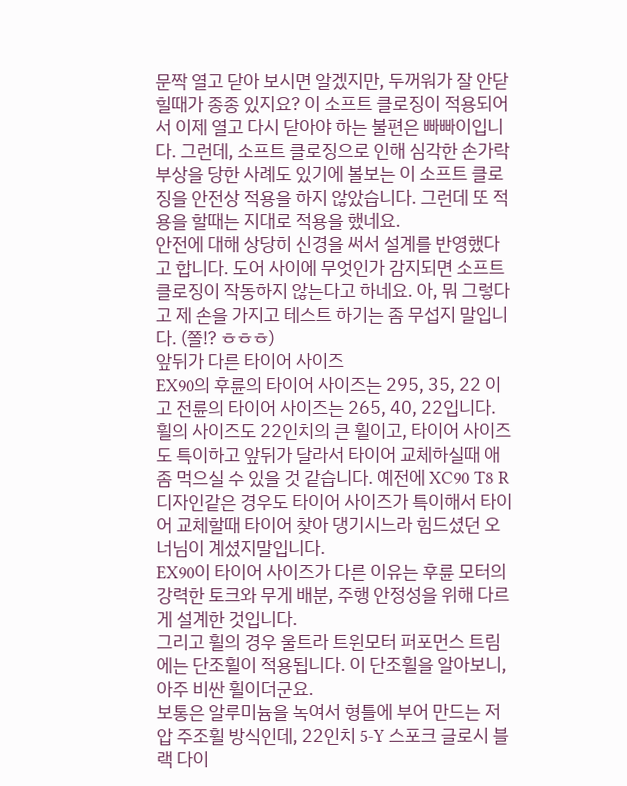문짝 열고 닫아 보시면 알겠지만, 두꺼워가 잘 안닫힐때가 종종 있지요? 이 소프트 클로징이 적용되어서 이제 열고 다시 닫아야 하는 불편은 빠빠이입니다. 그런데, 소프트 클로징으로 인해 심각한 손가락 부상을 당한 사례도 있기에 볼보는 이 소프트 클로징을 안전상 적용을 하지 않았습니다. 그런데 또 적용을 할때는 지대로 적용을 했네요.
안전에 대해 상당히 신경을 써서 설계를 반영했다고 합니다. 도어 사이에 무엇인가 감지되면 소프트클로징이 작동하지 않는다고 하네요. 아, 뭐 그렇다고 제 손을 가지고 테스트 하기는 좀 무섭지 말입니다. (쫄!? ㅎㅎㅎ)
앞뒤가 다른 타이어 사이즈
EX90의 후륜의 타이어 사이즈는 295, 35, 22 이고 전륜의 타이어 사이즈는 265, 40, 22입니다.
휠의 사이즈도 22인치의 큰 휠이고, 타이어 사이즈도 특이하고 앞뒤가 달라서 타이어 교체하실때 애좀 먹으실 수 있을 것 같습니다. 예전에 XC90 T8 R디자인같은 경우도 타이어 사이즈가 특이해서 타이어 교체할때 타이어 찾아 댕기시느라 힘드셨던 오너님이 계셨지말입니다.
EX90이 타이어 사이즈가 다른 이유는 후륜 모터의 강력한 토크와 무게 배분, 주행 안정성을 위해 다르게 설계한 것입니다.
그리고 휠의 경우 울트라 트윈모터 퍼포먼스 트림에는 단조휠이 적용됩니다. 이 단조휠을 알아보니, 아주 비싼 휠이더군요.
보통은 알루미늄을 녹여서 형틀에 부어 만드는 저압 주조휠 방식인데, 22인치 5-Y 스포크 글로시 블랙 다이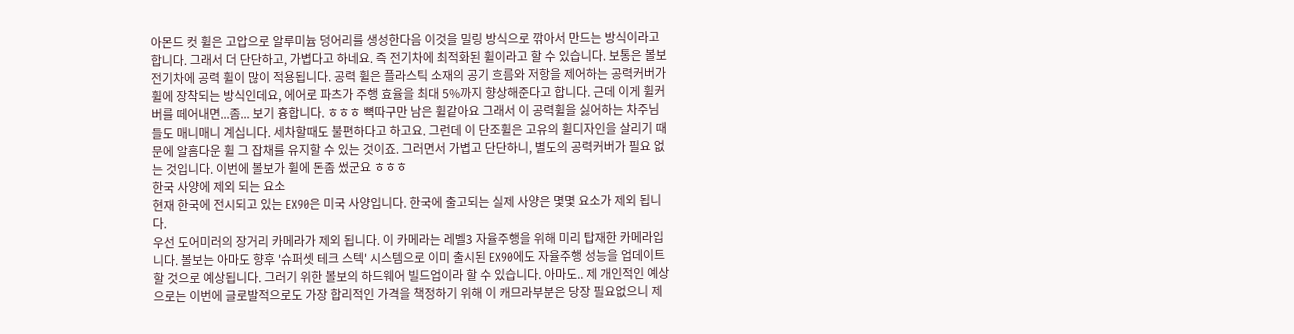아몬드 컷 휠은 고압으로 알루미늄 덩어리를 생성한다음 이것을 밀링 방식으로 깎아서 만드는 방식이라고 합니다. 그래서 더 단단하고, 가볍다고 하네요. 즉 전기차에 최적화된 휠이라고 할 수 있습니다. 보통은 볼보 전기차에 공력 휠이 많이 적용됩니다. 공력 휠은 플라스틱 소재의 공기 흐름와 저항을 제어하는 공력커버가 휠에 장착되는 방식인데요, 에어로 파츠가 주행 효율을 최대 5%까지 향상해준다고 합니다. 근데 이게 휠커버를 떼어내면...좀... 보기 흉합니다. ㅎㅎㅎ 뼉따구만 남은 휠같아요 그래서 이 공력휠을 싫어하는 차주님들도 매니매니 계십니다. 세차할때도 불편하다고 하고요. 그런데 이 단조휠은 고유의 휠디자인을 살리기 때문에 알흠다운 휠 그 잡채를 유지할 수 있는 것이죠. 그러면서 가볍고 단단하니, 별도의 공력커버가 필요 없는 것입니다. 이번에 볼보가 휠에 돈좀 썼군요 ㅎㅎㅎ
한국 사양에 제외 되는 요소
현재 한국에 전시되고 있는 EX90은 미국 사양입니다. 한국에 출고되는 실제 사양은 몇몇 요소가 제외 됩니다.
우선 도어미러의 장거리 카메라가 제외 됩니다. 이 카메라는 레벨3 자율주행을 위해 미리 탑재한 카메라입니다. 볼보는 아마도 향후 '슈퍼셋 테크 스텍' 시스템으로 이미 출시된 EX90에도 자율주행 성능을 업데이트 할 것으로 예상됩니다. 그러기 위한 볼보의 하드웨어 빌드업이라 할 수 있습니다. 아마도.. 제 개인적인 예상으로는 이번에 글로발적으로도 가장 합리적인 가격을 책정하기 위해 이 캐므라부분은 당장 필요없으니 제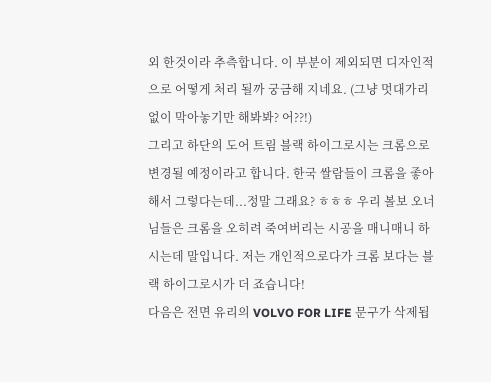외 한것이라 추측합니다. 이 부분이 제외되면 디자인적으로 어떻게 처리 될까 궁금해 지네요. (그냥 멋대가리 없이 막아놓기만 해봐봐? 어??!)
그리고 하단의 도어 트림 블랙 하이그로시는 크롬으로 변경될 예정이라고 합니다. 한국 쌀람들이 크롬을 좋아해서 그렇다는데...정말 그래요? ㅎㅎㅎ 우리 볼보 오너님들은 크롬을 오히려 죽여버리는 시공을 매니매니 하시는데 말입니다. 저는 개인적으로다가 크롬 보다는 블랙 하이그로시가 더 죠습니다!
다음은 전면 유리의 VOLVO FOR LIFE 문구가 삭제됩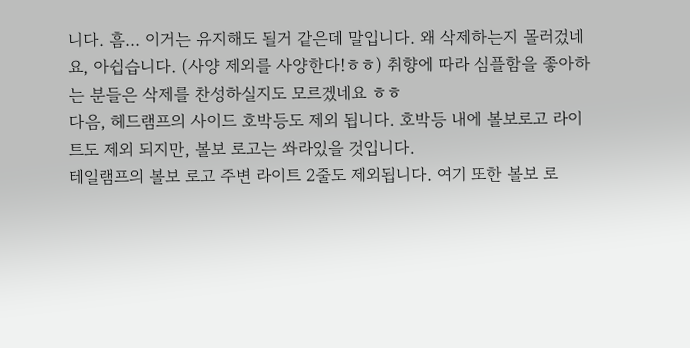니다. 흠... 이거는 유지해도 될거 같은데 말입니다. 왜 삭제하는지 몰러겄네요, 아쉽습니다. (사양 제외를 사양한다!ㅎㅎ) 취향에 따라 심플함을 좋아하는 분들은 삭제를 찬성하실지도 모르겠네요 ㅎㅎ
다음, 헤드램프의 사이드 호박등도 제외 됩니다. 호박등 내에 볼보로고 라이트도 제외 되지만, 볼보 로고는 쏴라있을 것입니다.
테일램프의 볼보 로고 주변 라이트 2줄도 제외됩니다. 여기 또한 볼보 로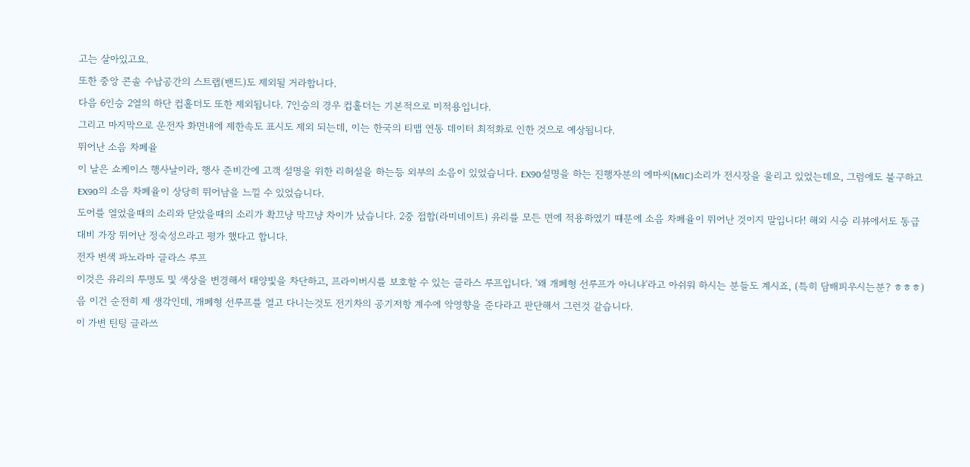고는 살아있고요.
또한 중앙 콘솔 수납공간의 스트랩(밴드)도 제외될 거라합니다.
다음 6인승 2열의 하단 컵홀더도 또한 제외됩니다. 7인승의 경우 컵홀더는 기본적으로 미적용입니다.
그리고 마지막으로 운전자 화면내에 제한속도 표시도 제외 되는데, 이는 한국의 티맵 연동 데이터 최적화로 인한 것으로 예상됩니다.
뛰어난 소음 차폐율
이 날은 쇼케이스 행사날이라, 행사 준비간에 고객 설명을 위한 리허설을 하는등 외부의 소음이 있었습니다. EX90설명을 하는 진행자분의 에마씨(MIC)소리가 전시장을 울리고 있었는데요, 그럼에도 불구하고 EX90의 소음 차폐율이 상당히 뛰어남을 느낄 수 있었습니다.
도어를 열었을때의 소리와 닫았을때의 소리가 확끄냥 막끄냥 차이가 났습니다. 2중 접합(라미네이트) 유리를 모든 면에 적용하였기 떄문에 소음 차폐율이 뛰어난 것이지 말입니다! 해외 시승 리뷰에서도 동급대비 가장 뛰어난 정숙성으라고 평가 했다고 합니다.
전자 변색 파노라마 글라스 루프
이것은 유리의 투명도 및 색상을 변경해서 태양빛을 차단하고, 프라이버시를 보호할 수 있는 글라스 루프입니다. '왜 개폐형 선루프가 아니냐'라고 아쉬워 하시는 분들도 계시죠, (특히 담배피우시는분? ㅎㅎㅎ) 음 이건 순전히 제 생각인데, 개폐형 선루프를 열고 다니는것도 전기차의 공기저항 계수에 악영향을 준다라고 판단해서 그런것 같습니다.
이 가변 틴팅 글라쓰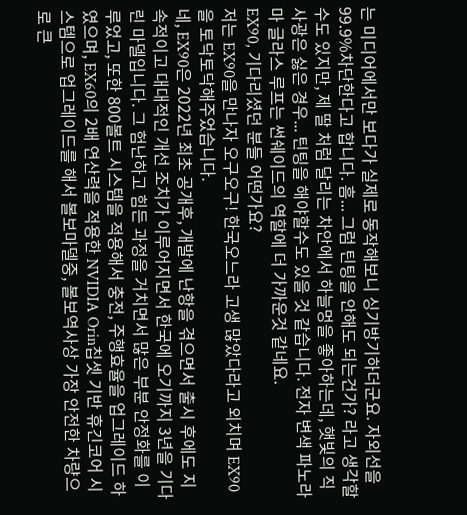는 미디어에서만 보다가 실제로 동작해보니 싱기방기하더군요. 자외선을 99.9%차단한다고 합니다. 흠... 그럼 틴팅을 안해도 되는건가? 라고 생각할 수도 있지만, 제 딸 처럼 달리는 차안에서 하늘멍을 좋아하는데, 햇빛의 직사광은 싫은 경우... 틴팅을 해야할수도 있을 것 같습니다. 전자 변색 파노라마 글라스 루프는 썬쉐이드의 역할에 더 가까운것 같네요.
EX90, 기다리셨던 분들 어떤가요?
저는 EX90을 만나자 오구오구! 한국오느라 고생 많았다라고 외치며 EX90을 토닥토닥해주었습니다.
네, EX90은 2022년 최초 공개후, 개발에 난항을 겪으면서 출시 후에도 지속적이고 대대적인 개선 조치가 이루어지면서 한국에 오기까지 3년을 기다린 마델입니다. 그 험난하고 힘든 과정을 거치면서 많은 부분 안정화를 이루었고, 또한 800볼트 시스템을 적용해서 충전, 주행효율을 업그레이드 하였으며, EX60의 2배 연산력을 적용한 NVIDIA Orin칩셋 기반 휴긴코어 시스템으로 업그레이드를 해서 볼보마델중, 볼보역사상 가장 안전한 차량으로 큰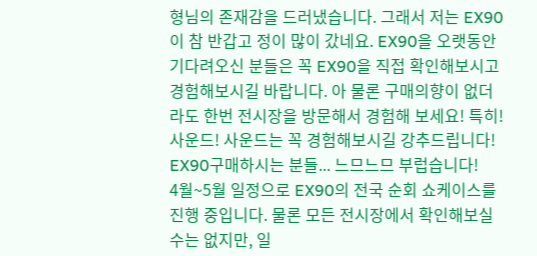형님의 존재감을 드러냈습니다. 그래서 저는 EX90이 참 반갑고 정이 많이 갔네요. EX90을 오랫동안 기다려오신 분들은 꼭 EX90을 직접 확인해보시고 경험해보시길 바랍니다. 아 물론 구매의향이 없더라도 한번 전시장을 방문해서 경험해 보세요! 특히! 사운드! 사운드는 꼭 경험해보시길 강추드립니다! EX90구매하시는 분들... 느므느므 부럽습니다!
4월~5월 일정으로 EX90의 전국 순회 쇼케이스를 진행 중입니다. 물론 모든 전시장에서 확인해보실 수는 없지만, 일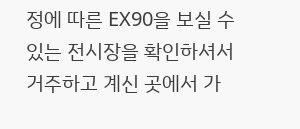정에 따른 EX90을 보실 수 있는 전시장을 확인하셔서 거주하고 계신 곳에서 가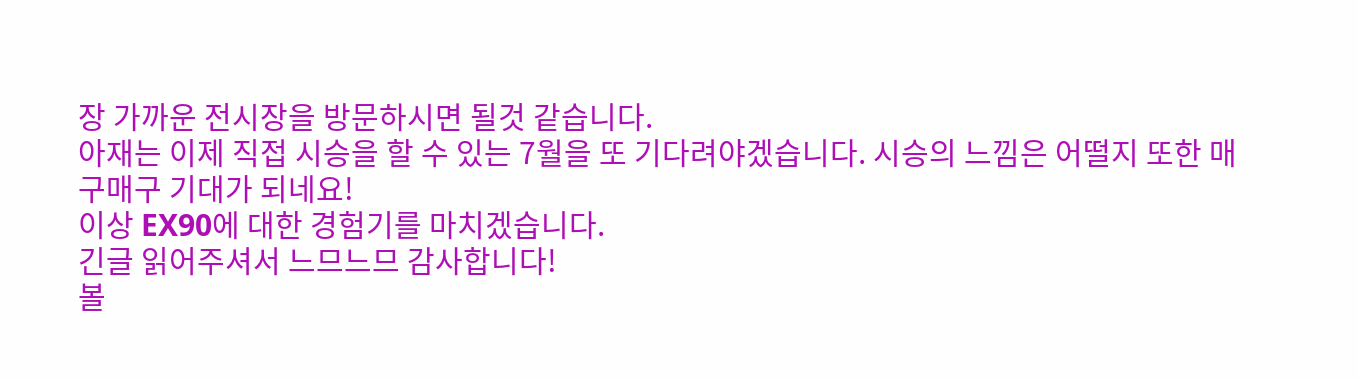장 가까운 전시장을 방문하시면 될것 같습니다.
아재는 이제 직접 시승을 할 수 있는 7월을 또 기다려야겠습니다. 시승의 느낌은 어떨지 또한 매구매구 기대가 되네요!
이상 EX90에 대한 경험기를 마치겠습니다.
긴글 읽어주셔서 느므느므 감사합니다!
볼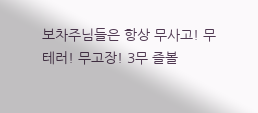보차주님들은 항상 무사고! 무테러! 무고장! 3무 즐볼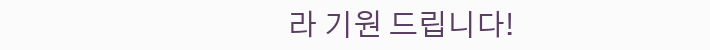라 기원 드립니다!